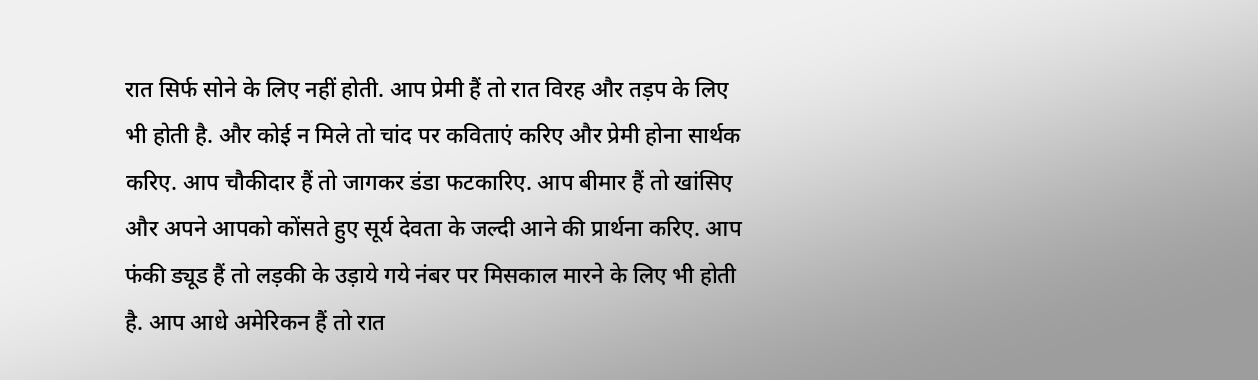रात सिर्फ सोने के लिए नहीं होती. आप प्रेमी हैं तो रात विरह और तड़प के लिए भी होती है. और कोई न मिले तो चांद पर कविताएं करिए और प्रेमी होना सार्थक करिए. आप चौकीदार हैं तो जागकर डंडा फटकारिए. आप बीमार हैं तो खांसिए और अपने आपको कोंसते हुए सूर्य देवता के जल्दी आने की प्रार्थना करिए. आप फंकी ड्यूड हैं तो लड़की के उड़ाये गये नंबर पर मिसकाल मारने के लिए भी होती है. आप आधे अमेरिकन हैं तो रात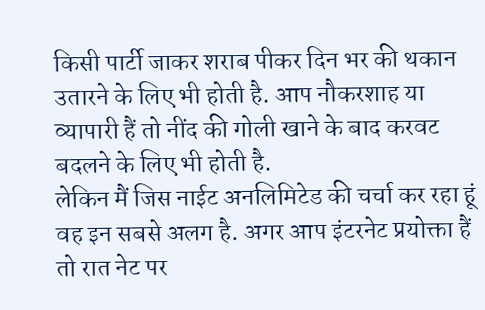किसी पार्टी जाकर शराब पीकर दिन भर की थकान उतारने के लिए भी होती है. आप नौकरशाह या व्यापारी हैं तो नींद की गोली खाने के बाद करवट बदलने के लिए भी होती है.
लेकिन मैं जिस नाईट अनलिमिटेड की चर्चा कर रहा हूं वह इन सबसे अलग है. अगर आप इंटरनेट प्रयोक्ता हैं तो रात नेट पर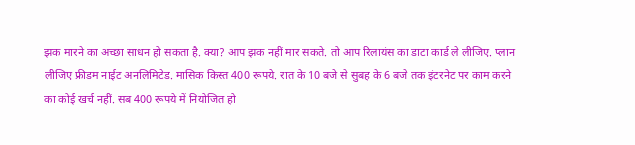झक मारने का अच्छा साधन हो सकता है. क्या? आप झक नहीं मार सकते. तो आप रिलायंस का डाटा कार्ड ले लीजिए. प्लान लीजिए फ्रीडम नाईट अनलिमिटेड. मासिक किस्त 400 रूपये. रात के 10 बजे से सुबह के 6 बजे तक इंटरनेट पर काम करने का कोई खर्च नहीं. सब 400 रूपये में नियोजित हो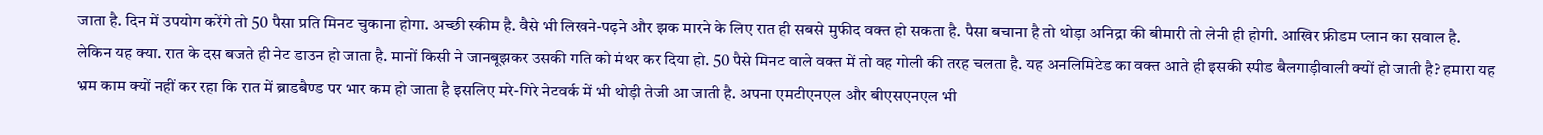जाता है. दिन में उपयोग करेंगे तो 50 पैसा प्रति मिनट चुकाना होगा. अच्छी स्कीम है. वैसे भी लिखने-पढ़ने और झक मारने के लिए रात ही सबसे मुफीद वक्त हो सकता है. पैसा बचाना है तो थोड़ा अनिद्रा की बीमारी तो लेनी ही होगी. आखिर फ्रीडम प्लान का सवाल है.
लेकिन यह क्या. रात के दस बजते ही नेट डाउन हो जाता है. मानों किसी ने जानबूझकर उसकी गति को मंथर कर दिया हो. 50 पैसे मिनट वाले वक्त में तो वह गोली की तरह चलता है. यह अनलिमिटेड का वक्त आते ही इसकी स्पीड बैलगाड़ीवाली क्यों हो जाती है? हमारा यह भ्रम काम क्यों नहीं कर रहा कि रात में ब्राडबैण्ड पर भार कम हो जाता है इसलिए मरे-गिरे नेटवर्क में भी थोड़ी तेजी आ जाती है. अपना एमटीएनएल और बीएसएनएल भी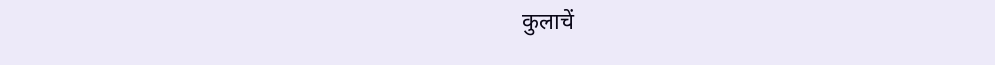कुलाचें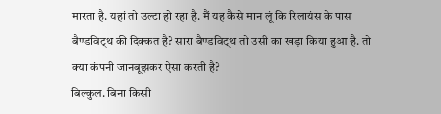मारता है. यहां तो उल्टा हो रहा है. मैं यह कैसे मान लूं कि रिलायंस के पास बैण्डविट्थ की दिक्कत है? सारा बैण्डविट्थ तो उसी का खड़ा किया हुआ है. तो क्या कंपनी जानबूझकर ऐसा करती है?
बिल्कुल. बिना किसी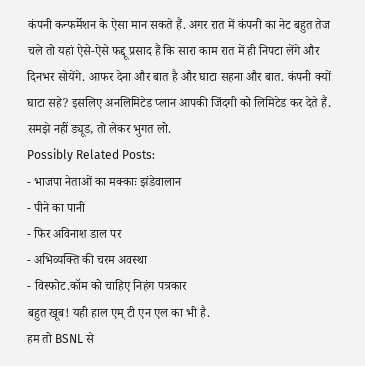कंपनी कन्फर्मेशन के ऐसा मान सकते हैं. अगर रात में कंपनी का नेट बहुत तेज चले तो यहां ऐसे-ऐसे फद्दू प्रसाद हैं कि सारा काम रात में ही निपटा लेंगे और दिनभर सोयेंगे. आफर देना और बात है और घाटा सहना और बात. कंपनी क्यों घाटा सहे? इसलिए अनलिमिटेड प्लान आपकी जिंदगी को लिमिटेड कर देते हैं. समझे नहीं ड्यूड, तो लेकर भुगत लो.
Possibly Related Posts:
- भाजपा नेताओं का मक्काः झंडेवालान
- पीने का पानी
- फिर अविनाश डाल पर
- अभिव्यक्ति की चरम अवस्था
- विस्फोट.कॉम को चाहिए निहंग पत्रकार
बहुत खूब! यही हाल एम् टी एन एल का भी है.
हम तो BSNL से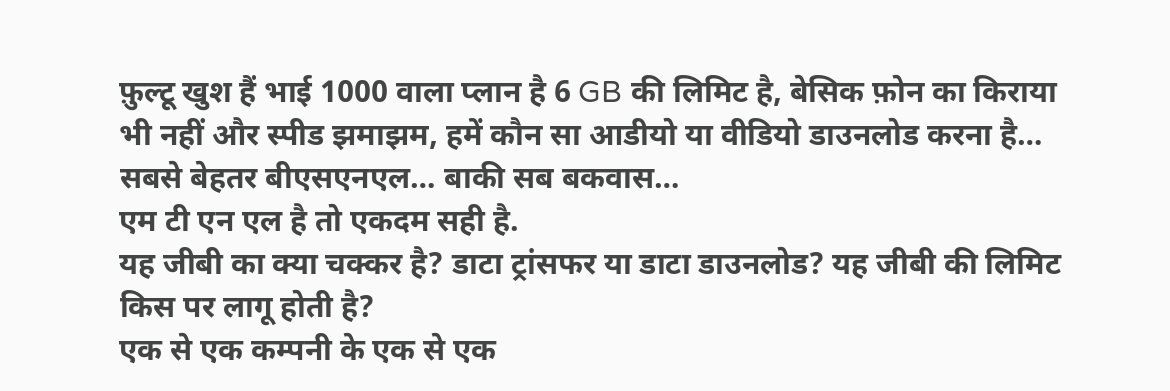फ़ुल्टू खुश हैं भाई 1000 वाला प्लान है 6 GB की लिमिट है, बेसिक फ़ोन का किराया भी नहीं और स्पीड झमाझम, हमें कौन सा आडीयो या वीडियो डाउनलोड करना है… सबसे बेहतर बीएसएनएल… बाकी सब बकवास…
एम टी एन एल है तो एकदम सही है.
यह जीबी का क्या चक्कर है? डाटा ट्रांसफर या डाटा डाउनलोड? यह जीबी की लिमिट किस पर लागू होती है?
एक से एक कम्पनी के एक से एक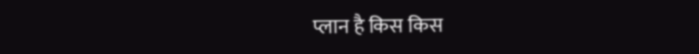प्लान है किस किस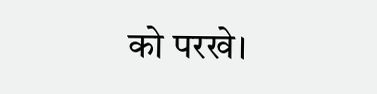को परखे।